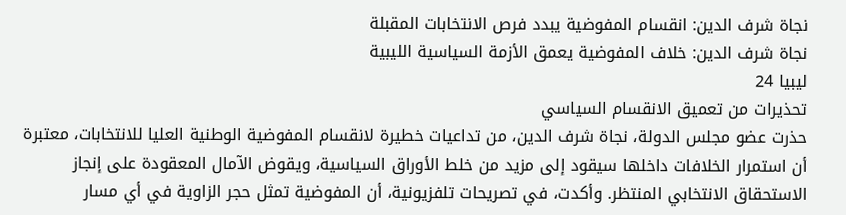نجاة شرف الدين: انقسام المفوضية يبدد فرص الانتخابات المقبلة
نجاة شرف الدين: خلاف المفوضية يعمق الأزمة السياسية الليبية
ليبيا 24
تحذيرات من تعميق الانقسام السياسي
حذرت عضو مجلس الدولة، نجاة شرف الدين، من تداعيات خطيرة لانقسام المفوضية الوطنية العليا للانتخابات، معتبرة أن استمرار الخلافات داخلها سيقود إلى مزيد من خلط الأوراق السياسية، ويقوض الآمال المعقودة على إنجاز الاستحقاق الانتخابي المنتظر. وأكدت، في تصريحات تلفزيونية، أن المفوضية تمثل حجر الزاوية في أي مسار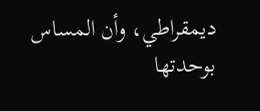ديمقراطي، وأن المساس بوحدتها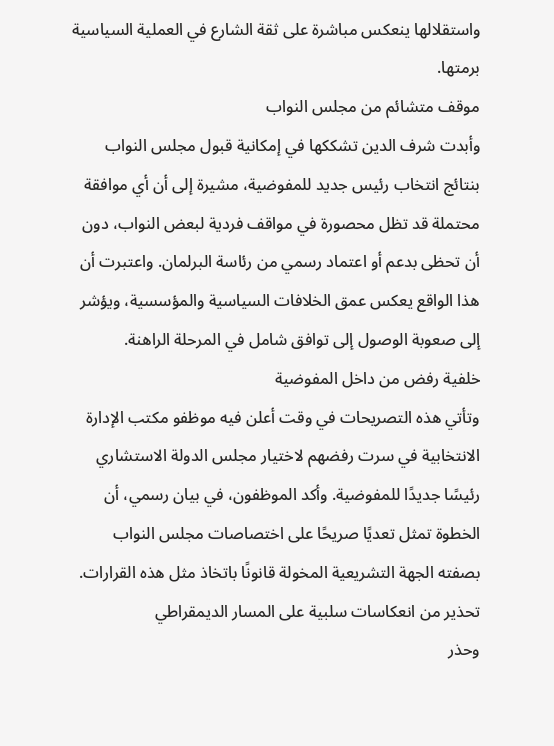واستقلالها ينعكس مباشرة على ثقة الشارع في العملية السياسية برمتها.
موقف متشائم من مجلس النواب
وأبدت شرف الدين تشككها في إمكانية قبول مجلس النواب بنتائج انتخاب رئيس جديد للمفوضية، مشيرة إلى أن أي موافقة محتملة قد تظل محصورة في مواقف فردية لبعض النواب، دون أن تحظى بدعم أو اعتماد رسمي من رئاسة البرلمان. واعتبرت أن هذا الواقع يعكس عمق الخلافات السياسية والمؤسسية، ويؤشر إلى صعوبة الوصول إلى توافق شامل في المرحلة الراهنة.
خلفية رفض من داخل المفوضية
وتأتي هذه التصريحات في وقت أعلن فيه موظفو مكتب الإدارة الانتخابية في سرت رفضهم لاختيار مجلس الدولة الاستشاري رئيسًا جديدًا للمفوضية. وأكد الموظفون، في بيان رسمي، أن الخطوة تمثل تعديًا صريحًا على اختصاصات مجلس النواب بصفته الجهة التشريعية المخولة قانونًا باتخاذ مثل هذه القرارات.
تحذير من انعكاسات سلبية على المسار الديمقراطي
وحذر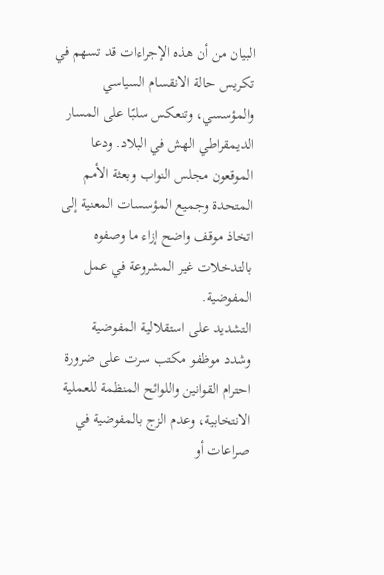البيان من أن هذه الإجراءات قد تسهم في تكريس حالة الانقسام السياسي والمؤسسي، وتنعكس سلبًا على المسار الديمقراطي الهش في البلاد. ودعا الموقعون مجلس النواب وبعثة الأمم المتحدة وجميع المؤسسات المعنية إلى اتخاذ موقف واضح إزاء ما وصفوه بالتدخلات غير المشروعة في عمل المفوضية.
التشديد على استقلالية المفوضية
وشدد موظفو مكتب سرت على ضرورة احترام القوانين واللوائح المنظمة للعملية الانتخابية، وعدم الزج بالمفوضية في صراعات أو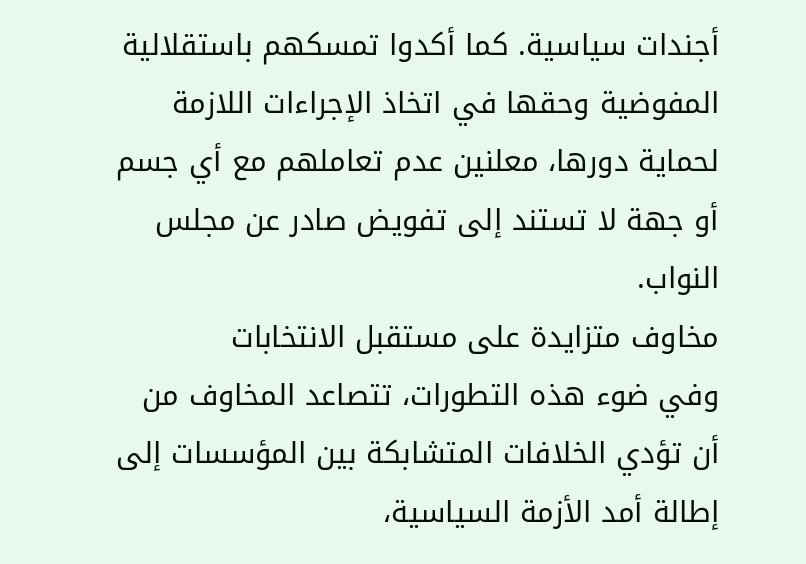أجندات سياسية. كما أكدوا تمسكهم باستقلالية المفوضية وحقها في اتخاذ الإجراءات اللازمة لحماية دورها، معلنين عدم تعاملهم مع أي جسم أو جهة لا تستند إلى تفويض صادر عن مجلس النواب.
مخاوف متزايدة على مستقبل الانتخابات
وفي ضوء هذه التطورات، تتصاعد المخاوف من أن تؤدي الخلافات المتشابكة بين المؤسسات إلى إطالة أمد الأزمة السياسية،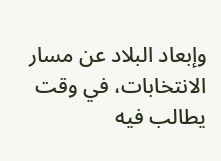وإبعاد البلاد عن مسار الانتخابات، في وقت يطالب فيه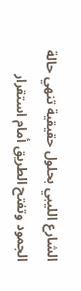الشارع الليبي بحلول حقيقية تنهي حالة الجمود وتفتح الطريق أمام استقرار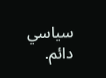سياسي دائم.